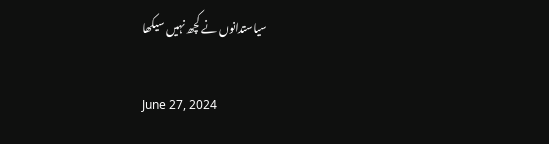سیاستدانوں نے کچھ نہیں سیکھا

June 27, 2024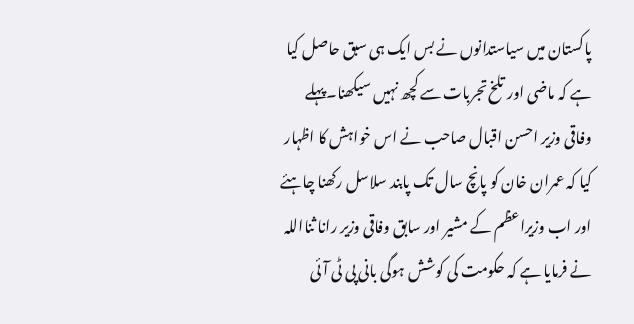پاکستان میں سیاستدانوں نے بس ایک ہی سبق حاصل کیا ہے کہ ماضی اور تلخ تجربات سے کچھ نہیں سیکھنا۔پہلے وفاقی وزیر احسن اقبال صاحب نے اس خواہش کا اظہار کیا کہ عمران خان کو پانچ سال تک پابند سلاسل رکھنا چاہئے اور اب وزیراعظم کے مشیر اور سابق وفاقی وزیر رانا ثنااللہ نے فرمایا ہے کہ حکومت کی کوشش ہوگی بانی پی ٹی آئی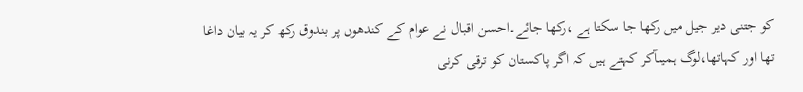کو جتنی دیر جیل میں رکھا جا سکتا ہے ،رکھا جائے۔احسن اقبال نے عوام کے کندھوں پر بندوق رکھ کر یہ بیان داغا تھا اور کہاتھا،لوگ ہمیںآکر کہتے ہیں کہ اگر پاکستان کو ترقی کرنی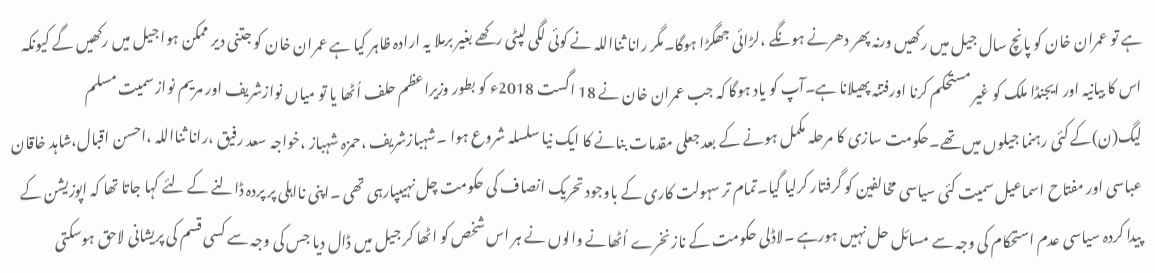ہے تو عمران خان کو پانچ سال جیل میں رکھیں ورنہ پھر دھرنے ہونگے ،لڑائی جھگڑا ہوگا۔مگر رانا ثنااللہ نے کوئی لگی لپٹی رکھے بغیر برملا یہ ارادہ ظاہر کیا ہے عمران خان کو جتنی دیر ممکن ہوا جیل میں رکھیں گے کیونکہ اس کا بیانیہ اور ایجنڈا ملک کو غیر مستحکم کرنا اورفتنہ پھیلانا ہے۔آپ کو یاد ہوگا کہ جب عمران خان نے 18 اگست 2018ء کو بطور وزیراعظم حلف اُٹھا یا تو میاں نوازشریف اور مریم نواز سمیت مسلم لیگ(ن)کے کئی رہنما جیلوں میں تھے۔حکومت سازی کا مرحلہ مکمل ہونے کے بعد جعلی مقدمات بنانے کا ایک نیا سلسلہ شروع ہوا ۔شہبازشریف ،حمزہ شہباز ،خواجہ سعد رفیق ،رانا ثنااللہ ،احسن اقبال،شاہد خاقان عباسی اور مفتاح اسماعیل سمیت کئی سیاسی مخالفین کو گرفتار کرلیا گیا۔تمام تر سہولت کاری کے باوجود تحریک انصاف کی حکومت چل نہیںپارہی تھی ۔اپنی نااہلی پر پردہ ڈالنے کے لئے کہا جاتا تھا کہ اپوزیشن کے پیدا کردہ سیاسی عدم استحکام کی وجہ سے مسائل حل نہیں ہورہے ۔لاڈلی حکومت کے ناز نخرے اُٹھانے والوں نے ہر اس شخص کو اٹھا کر جیل میں ڈال دیا جس کی وجہ سے کسی قسم کی پریشانی لاحق ہوسکتی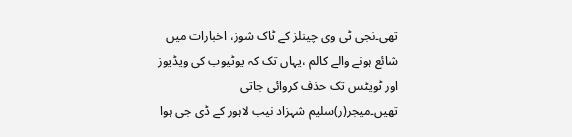تھی۔نجی ٹی وی چینلز کے ٹاک شوز، اخبارات میں شائع ہونے والے کالم ،یہاں تک کہ یوٹیوب کی ویڈیوز اور ٹویٹس تک حذف کروائی جاتی تھیں۔میجر(ر)سلیم شہزاد نیب لاہور کے ڈی جی ہوا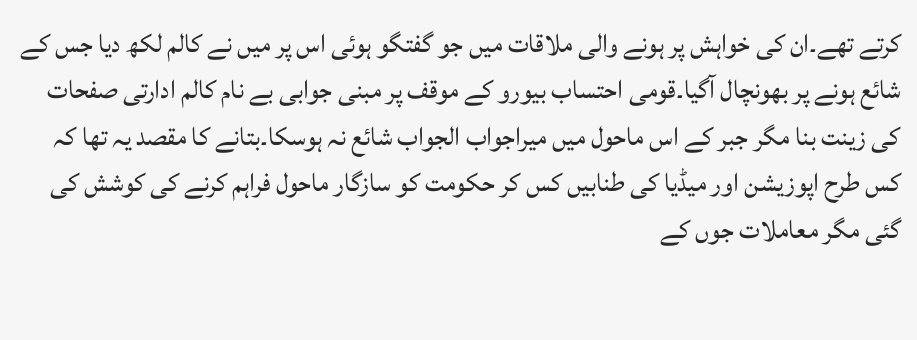کرتے تھے۔ان کی خواہش پر ہونے والی ملاقات میں جو گفتگو ہوئی اس پر میں نے کالم لکھ دیا جس کے شائع ہونے پر بھونچال آگیا۔قومی احتساب بیورو کے موقف پر مبنی جوابی بے نام کالم ادارتی صفحات کی زینت بنا مگر جبر کے اس ماحول میں میراجواب الجواب شائع نہ ہوسکا۔بتانے کا مقصد یہ تھا کہ کس طرح اپوزیشن اور میڈیا کی طنابیں کس کر حکومت کو سازگار ماحول فراہم کرنے کی کوشش کی گئی مگر معاملات جوں کے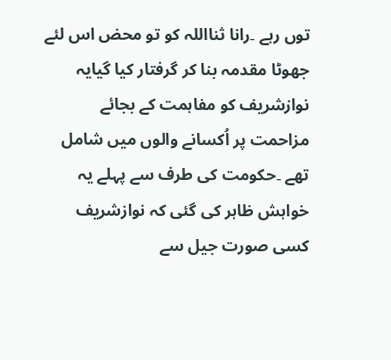توں رہے ۔رانا ثنااللہ کو تو محض اس لئے جھوٹا مقدمہ بنا کر گرفتار کیا گیایہ نوازشریف کو مفاہمت کے بجائے مزاحمت پر اُکسانے والوں میں شامل تھے ۔حکومت کی طرف سے پہلے یہ خواہش ظاہر کی گئی کہ نوازشریف کسی صورت جیل سے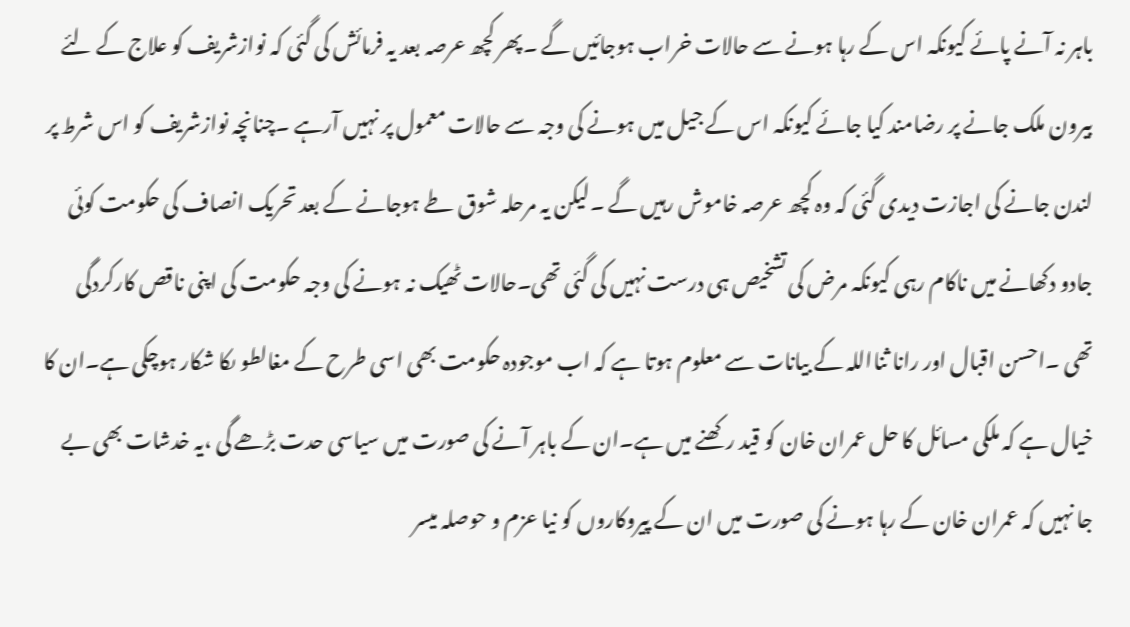باہر نہ آنے پائے کیونکہ اس کے رہا ہونے سے حالات خراب ہوجائیں گے ۔پھر کچھ عرصہ بعد یہ فرمائش کی گئی کہ نوازشریف کو علاج کے لئے بیرون ملک جانے پر رضامند کیا جائے کیونکہ اس کے جیل میں ہونے کی وجہ سے حالات معمول پر نہیں آرہے ۔چنانچہ نوازشریف کو اس شرط پر لندن جانے کی اجازت دیدی گئی کہ وہ کچھ عرصہ خاموش رہیں گے ۔لیکن یہ مرحلہ شوق طے ہوجانے کے بعد تحریک انصاف کی حکومت کوئی جادو دکھانے میں ناکام رہی کیونکہ مرض کی تشخیص ہی درست نہیں کی گئی تھی۔حالات ٹھیک نہ ہونے کی وجہ حکومت کی اپنی ناقص کارکردگی تھی ۔احسن اقبال اور رانا ثنااللہ کے بیانات سے معلوم ہوتا ہے کہ اب موجودہ حکومت بھی اسی طرح کے مغالطو ںکا شکار ہوچکی ہے۔ان کا خیال ہے کہ ملکی مسائل کا حل عمران خان کو قید رکھنے میں ہے۔ان کے باہر آنے کی صورت میں سیاسی حدت بڑھے گی ،یہ خدشات بھی بے جا نہیں کہ عمران خان کے رہا ہونے کی صورت میں ان کے پیروکاروں کو نیا عزم و حوصلہ میسر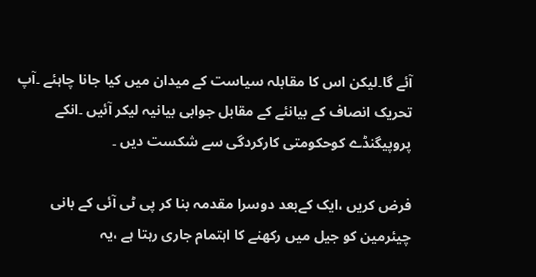آئے گا۔لیکن اس کا مقابلہ سیاست کے میدان میں کیا جانا چاہئے ۔آپ تحریک انصاف کے بیانئے کے مقابل جوابی بیانیہ لیکر آئیں ۔انکے پروپیگنڈے کوحکومتی کارکردگی سے شکست دیں ۔

فرض کریں ،ایک کےبعد دوسرا مقدمہ بنا کر پی ٹی آئی کے بانی چیئرمین کو جیل میں رکھنے کا اہتمام جاری رہتا ہے ،یہ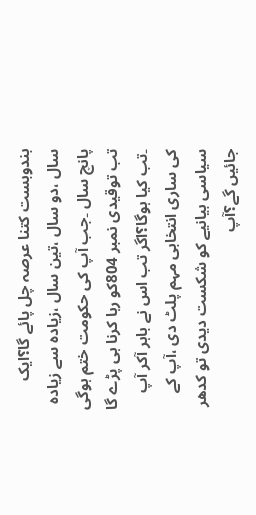بندوبست کتنا عرصہ چل پائے گا؟ایک سال ،دو سال ،تین سال ،زیادہ سے زیادہ پانچ سال ۔جب آپ کی حکومت ختم ہوگی تب توقیدی نمبر 804کو رہا کرنا ہی پڑے گا ۔تب کیا ہوگا؟اگر تب اس نے باہر آکر آپ کی ساری انتخابی مہم پلٹ دی ،آپ کے سیاسی بیانیے کو شکست دیدی تو کدھر جائیں گے؟آپ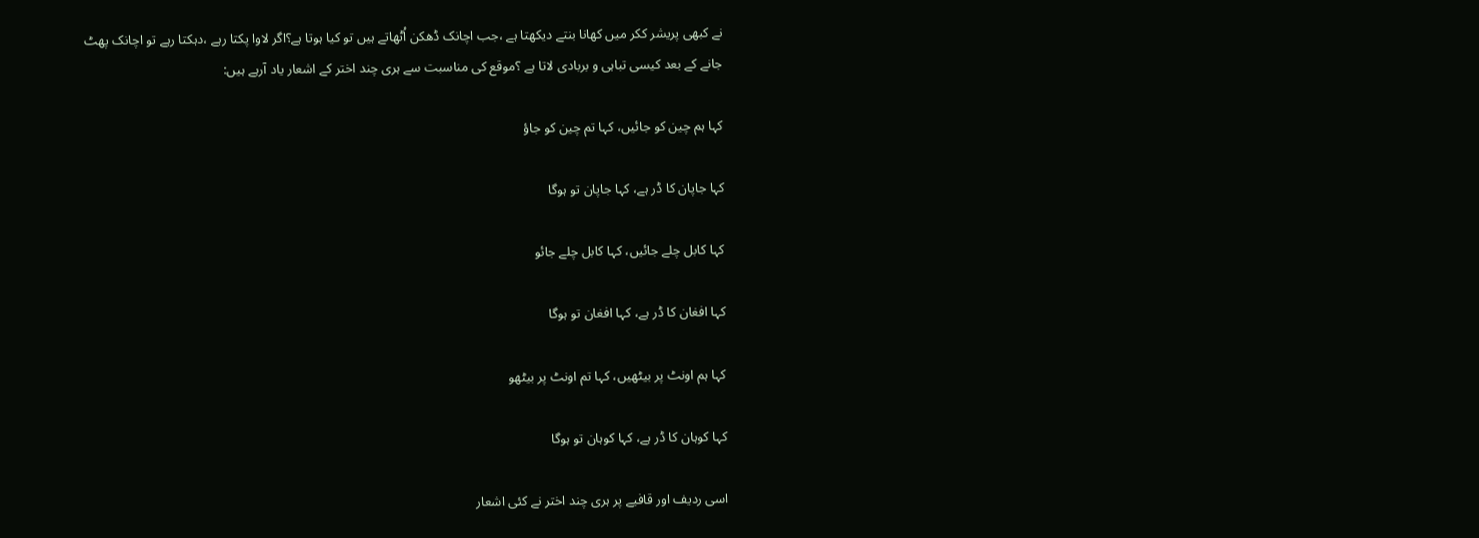نے کبھی پریشر ککر میں کھانا بنتے دیکھتا ہے ،جب اچانک ڈھکن اُٹھاتے ہیں تو کیا ہوتا ہے؟اگر لاوا پکتا رہے ،دہکتا رہے تو اچانک پھٹ جانے کے بعد کیسی تباہی و بربادی لاتا ہے ؟موقع کی مناسبت سے ہری چند اختر کے اشعار یاد آرہے ہیں:

کہا ہم چین کو جائیں، کہا تم چین کو جاؤ

کہا جاپان کا ڈر ہے، کہا جاپان تو ہوگا

کہا کابل چلے جائیں، کہا کابل چلے جائو

کہا افغان کا ڈر ہے، کہا افغان تو ہوگا

کہا ہم اونٹ پر بیٹھیں، کہا تم اونٹ پر بیٹھو

کہا کوہان کا ڈر ہے، کہا کوہان تو ہوگا

اسی ردیف اور قافیے پر ہری چند اختر نے کئی اشعار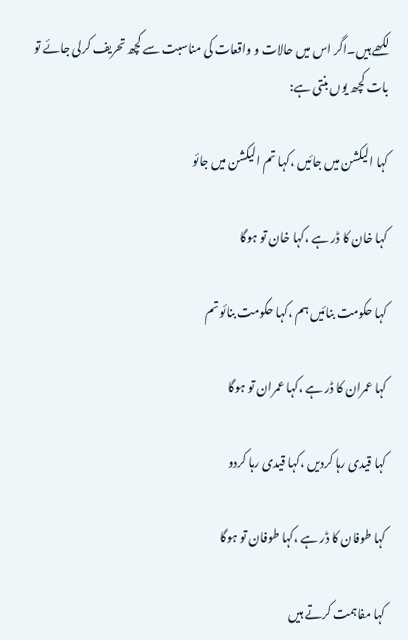لکھے ہیں۔اگر اس میں حالات و واقعات کی مناسبت سے کچھ تحریف کرلی جائے تو بات کچھ یوں بنتی ہے:

کہا الیکشن میں جائیں ،کہا تم الیکشن میں جائو

کہا خان کا ڈر ہے ،کہا خان تو ہوگا

کہا حکومت بنائیں ہم ،کہا حکومت بنائو تم

کہا عمران کا ڈر ہے ،کہا عمران تو ہوگا

کہا قیدی رہا کردیں ،کہا قیدی رہا کردو

کہا طوفان کا ڈر ہے ،کہا طوفان تو ہوگا

کہا مفاہمت کرتے ہیں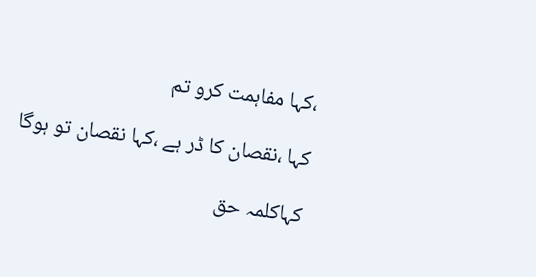،کہا مفاہمت کرو تم

کہا ،نقصان کا ڈر ہے ،کہا نقصان تو ہوگا

کہاکلمہ حق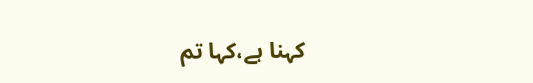کہنا ہے،کہا تم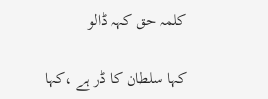کلمہ حق کہہ ڈالو

کہا سلطان کا ڈر ہے ،کہا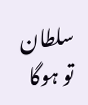سلطان تو ہوگا